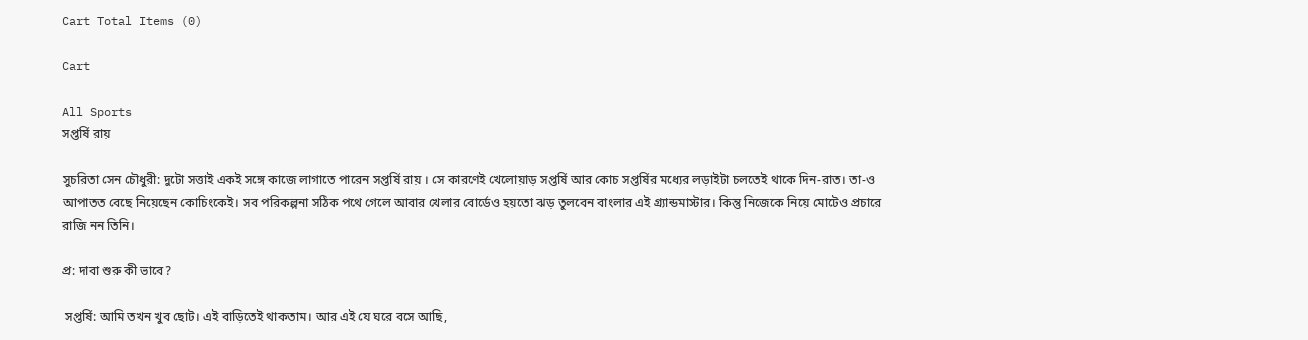Cart Total Items (0)

Cart

All Sports
সপ্তর্ষি রায়

সুচরিতা সেন চৌধুরী: দুটো সত্তাই একই সঙ্গে কাজে লাগাতে পারেন সপ্তর্ষি রায় । সে কারণেই খেলোয়াড় সপ্তর্ষি আর কোচ সপ্তর্ষির মধ্যের লড়াইটা চলতেই থাকে দিন-রাত। তা-ও আপাতত বেছে নিয়েছেন কোচিংকেই। সব পরিকল্পনা সঠিক পথে গেলে আবার খেলার বোর্ডেও হয়তো ঝড় তুলবেন বাংলার এই গ্র্যান্ডমাস্টার। কিন্তু নিজেকে নিয়ে মোটেও প্রচারে রাজি নন তিনি।

প্র: দাবা শুরু কী ভাবে?

 সপ্তর্ষি: আমি তখন খুব ছোট। এই বাড়িতেই থাকতাম। আর এই যে ঘরে বসে আছি,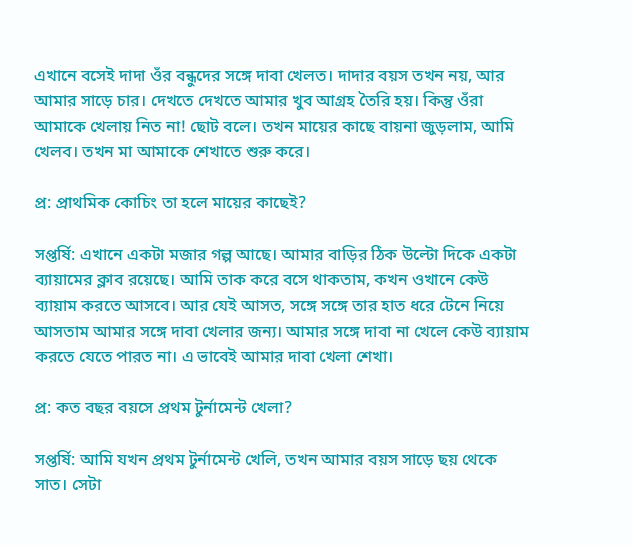এখানে বসেই দাদা ওঁর বন্ধুদের সঙ্গে দাবা খেলত। দাদার বয়স তখন নয়, আর আমার সাড়ে চার। দেখতে দেখতে আমার খুব আগ্রহ তৈরি হয়। কিন্তু ওঁরা আমাকে খেলায় নিত না! ছোট বলে। তখন মায়ের কাছে বায়না জুড়লাম, আমি খেলব। তখন মা আমাকে শেখাতে শুরু করে।

প্র: প্রাথমিক কোচিং তা হলে মায়ের কাছেই?

সপ্তর্ষি: এখানে একটা মজার গল্প আছে। আমার বাড়ির ঠিক উল্টো দিকে একটা ব্যায়ামের ক্লাব রয়েছে। আমি তাক করে বসে থাকতাম, কখন ওখানে কেউ ব্যায়াম করতে আসবে। আর যেই আসত, সঙ্গে সঙ্গে তার হাত ধরে টেনে নিয়ে আসতাম আমার সঙ্গে দাবা খেলার জন্য। আমার সঙ্গে দাবা না খেলে কেউ ব্যায়াম করতে যেতে পারত না। এ ভাবেই আমার দাবা খেলা শেখা।

প্র: কত বছর বয়সে প্রথম টুর্নামেন্ট খেলা?

সপ্তর্ষি: আমি যখন প্রথম টুর্নামেন্ট খেলি, তখন আমার বয়স সাড়ে ছয় থেকে সাত। সেটা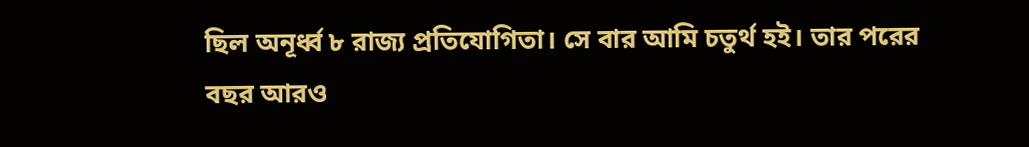ছিল অনূর্ধ্ব ৮ রাজ্য প্রতিযোগিতা। সে বার আমি চতুর্থ হই। তার পরের বছর আরও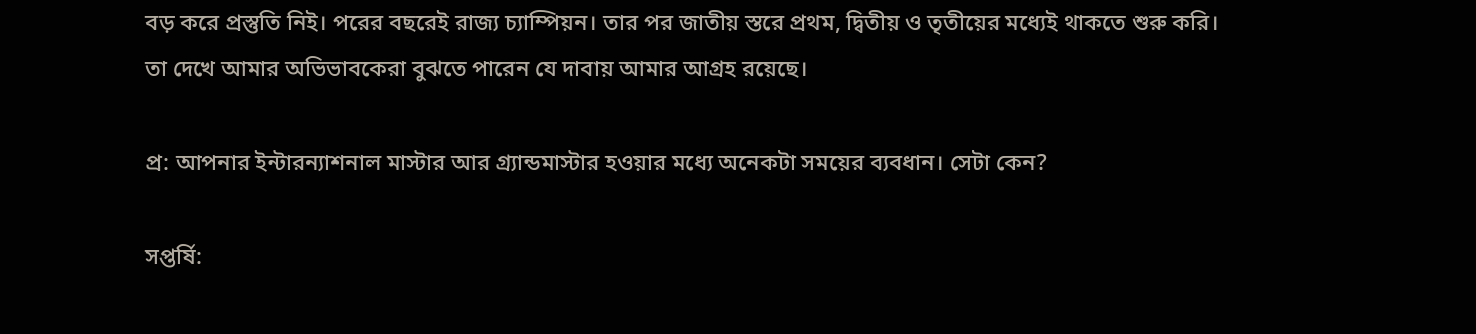বড় করে প্রস্তুতি নিই। পরের বছরেই রাজ্য চ্যাম্পিয়ন। তার পর জাতীয় স্তরে প্রথম, দ্বিতীয় ও তৃতীয়ের মধ্যেই থাকতে শুরু করি। তা দেখে আমার অভিভাবকেরা বুঝতে পারেন যে দাবায় আমার আগ্রহ রয়েছে।

প্র: আপনার ইন্টারন্যাশনাল মাস্টার আর গ্র্যান্ডমাস্টার হওয়ার মধ্যে অনেকটা সময়ের ব্যবধান। সেটা কেন?

সপ্তর্ষি: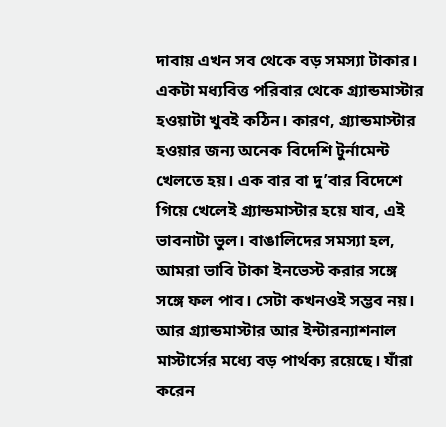দাবায় এখন সব থেকে বড় সমস্যা টাকার। একটা মধ্যবিত্ত পরিবার থেকে গ্র্যান্ডমাস্টার হওয়াটা খুবই কঠিন। কারণ, গ্র্যান্ডমাস্টার হওয়ার জন্য অনেক বিদেশি টুর্নামেন্ট খেলতে হয়। এক বার বা দু’বার বিদেশে গিয়ে খেলেই গ্র্যান্ডমাস্টার হয়ে যাব, এই ভাবনাটা ভুল। বাঙালিদের সমস্যা হল, আমরা ভাবি টাকা ইনভেস্ট করার সঙ্গে সঙ্গে ফল পাব। সেটা কখনওই সম্ভব নয়। আর গ্র্যান্ডমাস্টার আর ইন্টারন্যাশনাল মাস্টার্সের মধ্যে বড় পার্থক্য রয়েছে। যাঁরা করেন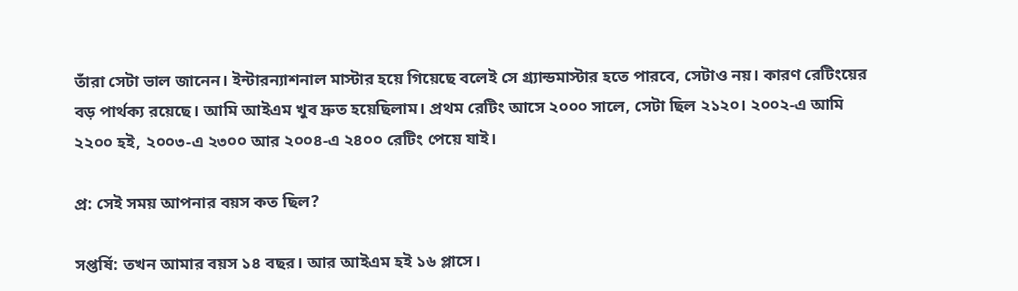তাঁরা সেটা ভাল জানেন। ইন্টারন্যাশনাল মাস্টার হয়ে গিয়েছে বলেই সে গ্র্যান্ডমাস্টার হতে পারবে, সেটাও নয়। কারণ রেটিংয়ের বড় পার্থক্য রয়েছে। আমি আইএম খুব দ্রুত হয়েছিলাম। প্রথম রেটিং আসে ২০০০ সালে, সেটা ছিল ২১২০। ২০০২-এ আমি ২২০০ হই, ২০০৩-এ ২৩০০ আর ২০০৪-এ ২৪০০ রেটিং পেয়ে যাই।

প্র: সেই সময় আপনার বয়স কত ছিল?

সপ্তর্ষি: তখন আমার বয়স ১৪ বছর। আর আইএম হই ১৬ প্লাসে।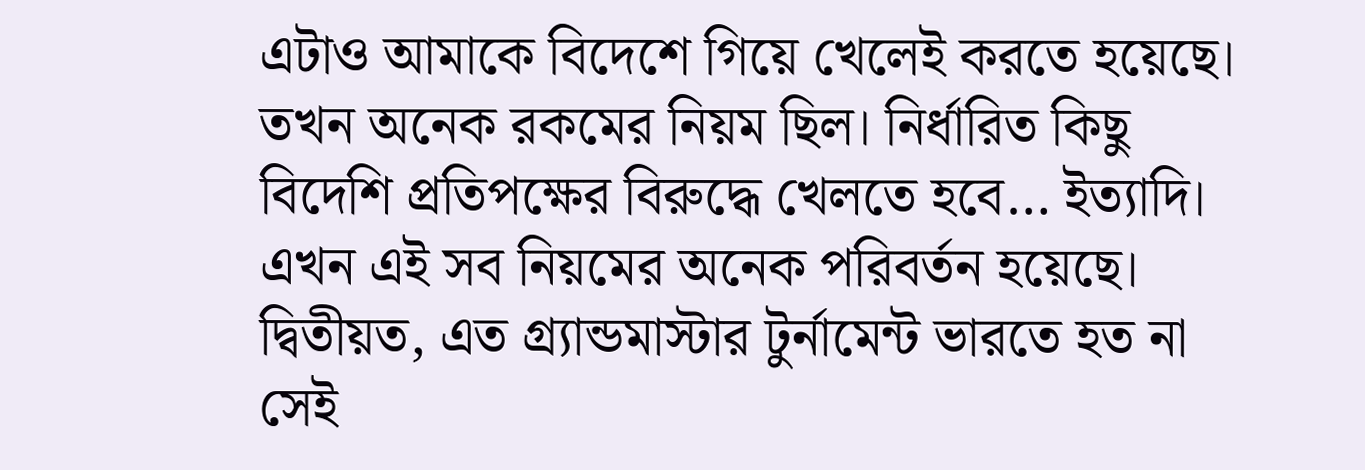এটাও আমাকে বিদেশে গিয়ে খেলেই করতে হয়েছে। তখন অনেক রকমের নিয়ম ছিল। নির্ধারিত কিছু বিদেশি প্রতিপক্ষের বিরুদ্ধে খেলতে হবে… ইত্যাদি। এখন এই সব নিয়মের অনেক পরিবর্তন হয়েছে। দ্বিতীয়ত, এত গ্র্যান্ডমাস্টার টুর্নামেন্ট ভারতে হত না সেই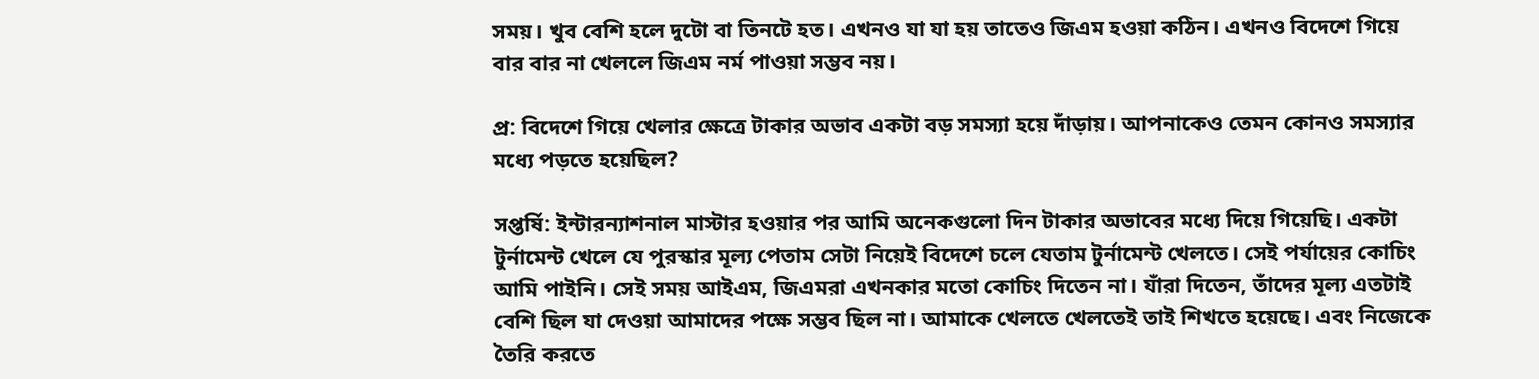সময়। খুব বেশি হলে দুটো বা তিনটে হত। এখনও যা যা হয় তাতেও জিএম হওয়া কঠিন। এখনও বিদেশে গিয়ে বার বার না খেললে জিএম নর্ম পাওয়া সম্ভব নয়।

প্র: বিদেশে গিয়ে খেলার ক্ষেত্রে টাকার অভাব একটা বড় সমস্যা হয়ে দাঁড়ায়। আপনাকেও তেমন কোনও সমস্যার মধ্যে পড়তে হয়েছিল?

সপ্তর্ষি: ইন্টারন্যাশনাল মাস্টার হওয়ার পর আমি অনেকগুলো দিন টাকার অভাবের মধ্যে দিয়ে গিয়েছি। একটা টুর্নামেন্ট খেলে যে পুরস্কার মূল্য পেতাম সেটা নিয়েই বিদেশে চলে যেতাম টুর্নামেন্ট খেলতে। সেই পর্যায়ের কোচিং আমি পাইনি। সেই সময় আইএম, জিএমরা এখনকার মতো কোচিং দিতেন না। যাঁরা দিতেন, তাঁদের মূল্য এতটাই বেশি ছিল যা দেওয়া আমাদের পক্ষে সম্ভব ছিল না। আমাকে খেলতে খেলতেই তাই শিখতে হয়েছে। এবং নিজেকে তৈরি করতে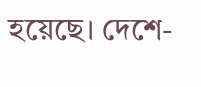হয়েছে। দেশে-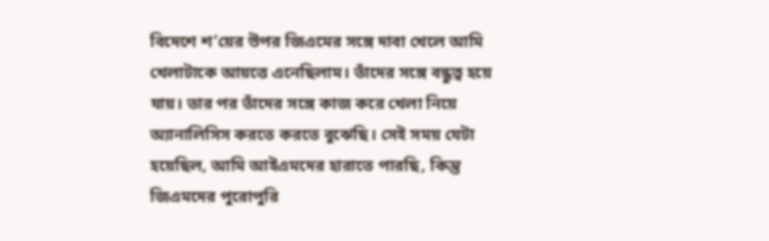বিদেশে শ’য়ের উপর জিএমের সঙ্গে দাবা খেলে আমি খেলাটাকে আয়ত্তে এনেছিলাম। তাঁদের সঙ্গে বন্ধুত্ব হয়ে যায়। তার পর তাঁদের সঙ্গে কাজ করে খেলা নিয়ে অ্যানালিসিস করতে করতে বুঝেছি। সেই সময় যেটা হয়েছিল, আমি আইএমদের হারাতে পারছি, কিন্তু জিএমদের পুরোপুরি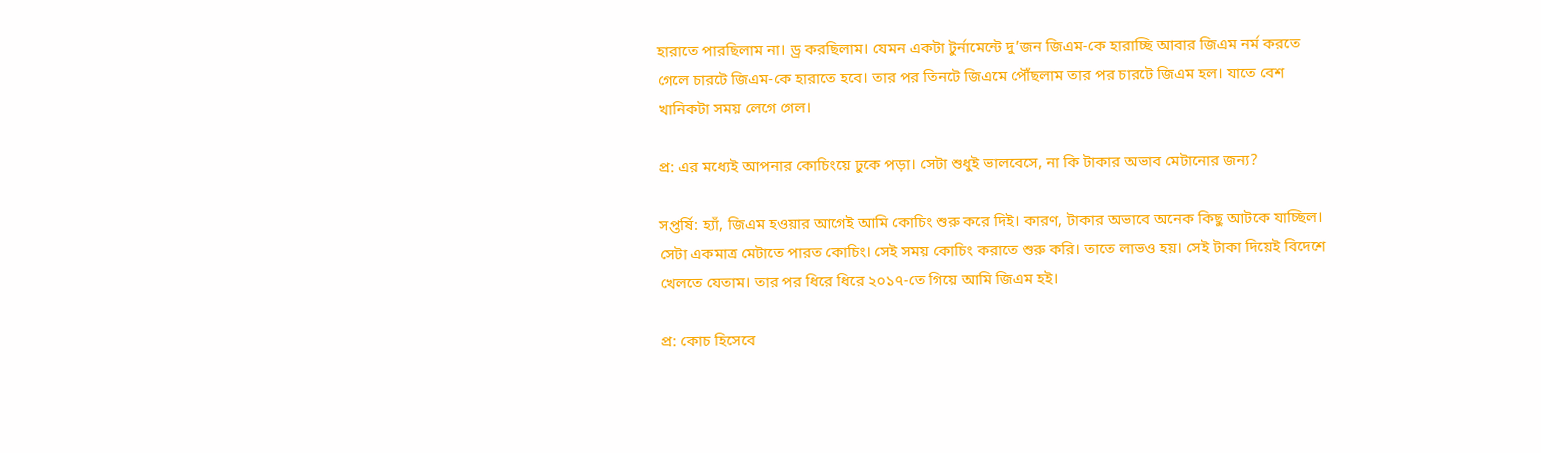হারাতে পারছিলাম না। ড্র করছিলাম। যেমন একটা টুর্নামেন্টে দু’জন জিএম-কে হারাচ্ছি আবার জিএম নর্ম করতে গেলে চারটে জিএম-কে হারাতে হবে। তার পর তিনটে জিএমে পৌঁছলাম তার পর চারটে জিএম হল। যাতে বেশ খানিকটা সময় লেগে গেল।

প্র: এর মধ্যেই আপনার কোচিংয়ে ঢুকে পড়া। সেটা শুধুই ভালবেসে, না কি টাকার অভাব মেটানোর জন্য?

সপ্তর্ষি: হ্যাঁ, জিএম হওয়ার আগেই আমি কোচিং শুরু করে দিই। কারণ, টাকার অভাবে অনেক কিছু আটকে যাচ্ছিল। সেটা একমাত্র মেটাতে পারত কোচিং। সেই সময় কোচিং করাতে শুরু করি। তাতে লাভও হয়। সেই টাকা দিয়েই বিদেশে খেলতে যেতাম। তার পর ধিরে ধিরে ২০১৭-তে গিয়ে আমি জিএম হই।

প্র: কোচ হিসেবে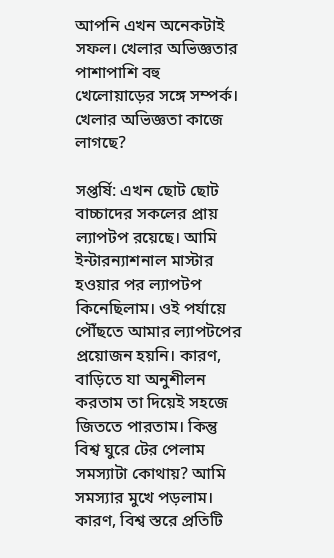আপনি এখন অনেকটাই সফল। খেলার অভিজ্ঞতার পাশাপাশি বহু খেলোয়াড়ের সঙ্গে সম্পর্ক। খেলার অভিজ্ঞতা কাজে লাগছে?

সপ্তর্ষি: এখন ছোট ছোট বাচ্চাদের সকলের প্রায় ল্যাপটপ রয়েছে। আমি ইন্টারন্যাশনাল মাস্টার হওয়ার পর ল্যাপটপ কিনেছিলাম। ওই পর্যায়ে পৌঁছতে আমার ল্যাপটপের প্রয়োজন হয়নি। কারণ, বাড়িতে যা অনুশীলন করতাম তা দিয়েই সহজে জিততে পারতাম। কিন্তু বিশ্ব ঘুরে টের পেলাম সমস্যাটা কোথায়? আমি সমস্যার মুখে পড়লাম। কারণ, বিশ্ব স্তরে প্রতিটি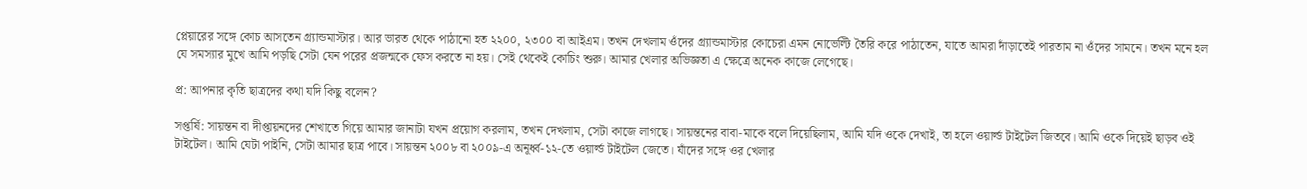প্লেয়ারের সঙ্গে কোচ আসতেন গ্র্যান্ডমাস্টার। আর ভারত থেকে পাঠানো হত ২২০০, ২৩০০ বা আইএম। তখন দেখলাম ওঁদের গ্র্যান্ডমাস্টার কোচেরা এমন নোভেল্টি তৈরি করে পাঠাতেন, যাতে আমরা দাঁড়াতেই পারতাম না ওঁদের সামনে। তখন মনে হল যে সমস্যার মুখে আমি পড়ছি সেটা যেন পরের প্রজন্মকে ফেস করতে না হয়। সেই থেকেই কোচিং শুরু। আমার খেলার অভিজ্ঞতা এ ক্ষেত্রে অনেক কাজে লেগেছে।

প্র: আপনার কৃতি ছাত্রদের কথা যদি কিছু বলেন?

সপ্তর্ষি: সায়ন্তন বা দীপ্তায়নদের শেখাতে গিয়ে আমার জানাটা যখন প্রয়োগ করলাম, তখন দেখলাম, সেটা কাজে লাগছে। সায়ন্তনের বাবা-মাকে বলে দিয়েছিলাম, আমি যদি ওকে দেখাই, তা হলে ওয়ার্ল্ড টাইটেল জিতবে। আমি ওকে দিয়েই ছাড়ব ওই টাইটেল। আমি যেটা পাইনি, সেটা আমার ছাত্র পাবে। সায়ন্তন ২০০৮ বা ২০০৯-এ অনূর্ধ্ব-১২-তে ওয়ার্ল্ড টাইটেল জেতে। যাঁদের সঙ্গে ওর খেলার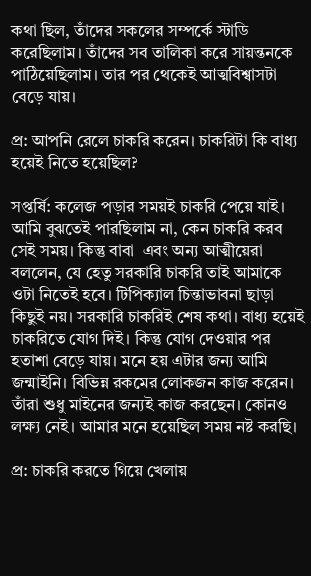কথা ছিল, তাঁদের সকলের সম্পর্কে স্টাডি করেছিলাম। তাঁদের সব তালিকা করে সায়ন্তনকে পাঠিয়েছিলাম। তার পর থেকেই আত্মবিশ্বাসটা বেড়ে যায়।

প্র: আপনি রেলে চাকরি করেন। চাকরিটা কি বাধ্য হয়েই নিতে হয়েছিল?

সপ্তর্ষি: কলেজ পড়ার সময়ই চাকরি পেয়ে যাই। আমি বুঝতেই পারছিলাম না, কেন চাকরি করব সেই সময়। কিন্তু বাবা  এবং অন্য আত্মীয়েরা বললেন, যে হেতু সরকারি চাকরি তাই আমাকে ওটা নিতেই হবে। টিপিক্যাল চিন্তাভাবনা ছাড়া কিছুই নয়। সরকারি চাকরিই শেষ কথা। বাধ্য হয়েই চাকরিতে যোগ দিই। কিন্তু যোগ দেওয়ার পর হতাশা বেড়ে যায়। মনে হয় এটার জন্য আমি জন্মাইনি। বিভিন্ন রকমের লোকজন কাজ করেন। তাঁরা শুধু মাইনের জন্যই কাজ করছেন। কোনও লক্ষ্য নেই। আমার মনে হয়েছিল সময় নষ্ট করছি।

প্র: চাকরি করতে গিয়ে খেলায়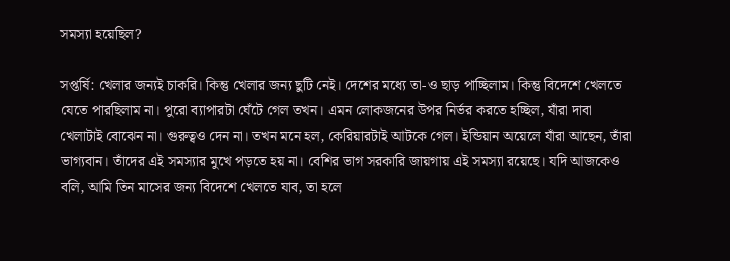সমস্যা হয়েছিল?

সপ্তর্ষি: খেলার জন্যই চাকরি। কিন্তু খেলার জন্য ছুটি নেই। দেশের মধ্যে তা-ও ছাড় পাচ্ছিলাম। কিন্তু বিদেশে খেলতে যেতে পারছিলাম না। পুরো ব্যাপারটা ঘেঁটে গেল তখন। এমন লোকজনের উপর নির্ভর করতে হচ্ছিল, যাঁরা দাবা খেলাটাই বোঝেন না। গুরুত্বও দেন না। তখন মনে হল, কেরিয়ারটাই আটকে গেল। ইন্ডিয়ান অয়েলে যাঁরা আছেন, তাঁরা ভাগ্যবান। তাঁদের এই সমস্যার মুখে পড়তে হয় না। বেশির ভাগ সরকারি জায়গায় এই সমস্যা রয়েছে। যদি আজকেও বলি, আমি তিন মাসের জন্য বিদেশে খেলতে যাব, তা হলে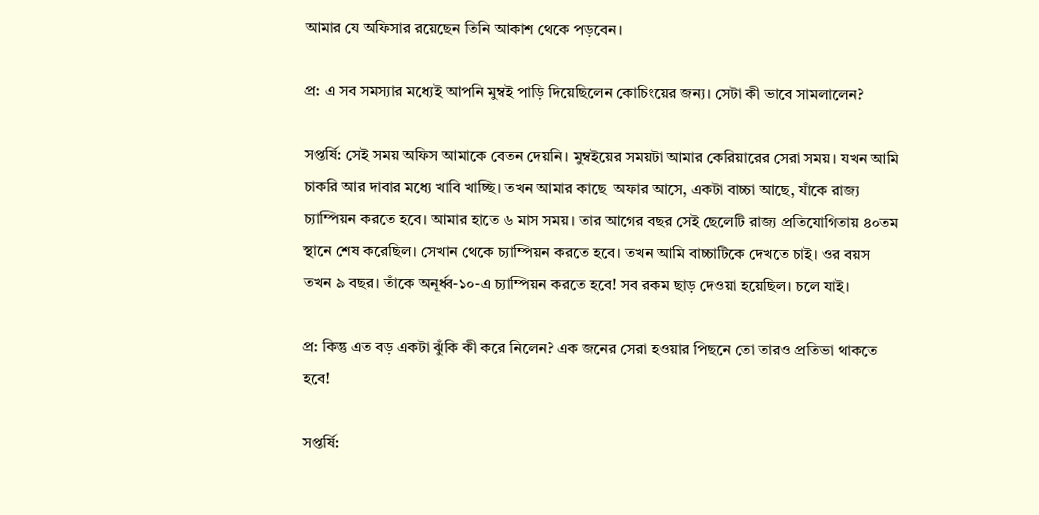আমার যে অফিসার রয়েছেন তিনি আকাশ থেকে পড়বেন।

প্র: এ সব সমস্যার মধ্যেই আপনি মুম্বই পাড়ি দিয়েছিলেন কোচিংয়ের জন্য। সেটা কী ভাবে সামলালেন?

সপ্তর্ষি: সেই সময় অফিস আমাকে বেতন দেয়নি। মুম্বইয়ের সময়টা আমার কেরিয়ারের সেরা সময়। যখন আমি চাকরি আর দাবার মধ্যে খাবি খাচ্ছি। তখন আমার কাছে  অফার আসে, একটা বাচ্চা আছে, যাঁকে রাজ্য চ্যাম্পিয়ন করতে হবে। আমার হাতে ৬ মাস সময়। তার আগের বছর সেই ছেলেটি রাজ্য প্রতিযোগিতায় ৪০তম স্থানে শেষ করেছিল। সেখান থেকে চ্যাম্পিয়ন করতে হবে। তখন আমি বাচ্চাটিকে দেখতে চাই। ওর বয়স তখন ৯ বছর। তাঁকে অনূর্ধ্ব-১০-এ চ্যাম্পিয়ন করতে হবে! সব রকম ছাড় দেওয়া হয়েছিল। চলে যাই।

প্র: কিন্তু এত বড় একটা ঝুঁকি কী করে নিলেন? এক জনের সেরা হওয়ার পিছনে তো তারও প্রতিভা থাকতে হবে!

সপ্তর্ষি: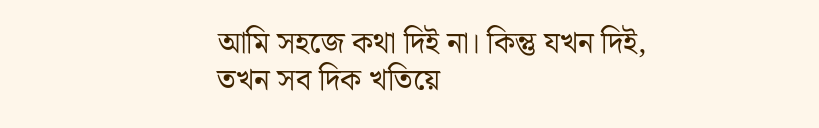আমি সহজে কথা দিই না। কিন্তু যখন দিই, তখন সব দিক খতিয়ে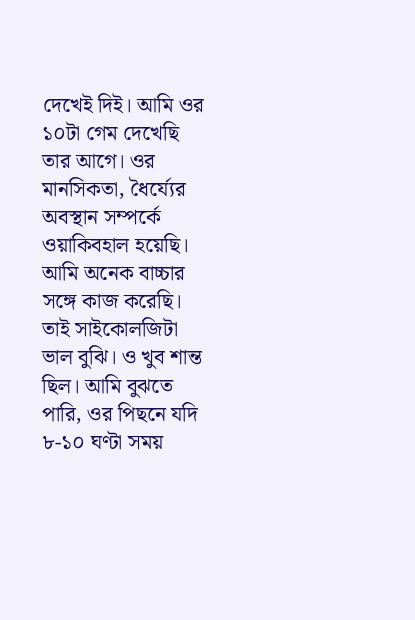দেখেই দিই। আমি ওর ১০টা গেম দেখেছি তার আগে। ওর মানসিকতা, ধৈর্য্যের অবস্থান সম্পর্কে ওয়াকিবহাল হয়েছি। আমি অনেক বাচ্চার সঙ্গে কাজ করেছি। তাই সাইকোলজিটা ভাল বুঝি। ও খুব শান্ত ছিল। আমি বুঝতে পারি, ওর পিছনে যদি ৮-১০ ঘণ্টা সময়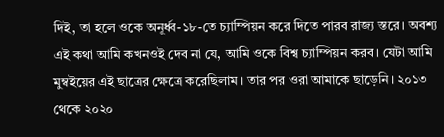দিই, তা হলে ওকে অনূর্ধ্ব-১৮-তে চ্যাম্পিয়ন করে দিতে পারব রাজ্য স্তরে। অবশ্য এই কথা আমি কখনওই দেব না যে, আমি ওকে বিশ্ব চ্যাম্পিয়ন করব। যেটা আমি মুম্বইয়ের এই ছাত্রের ক্ষেত্রে করেছিলাম। তার পর ওরা আমাকে ছাড়েনি। ২০১৩ থেকে ২০২০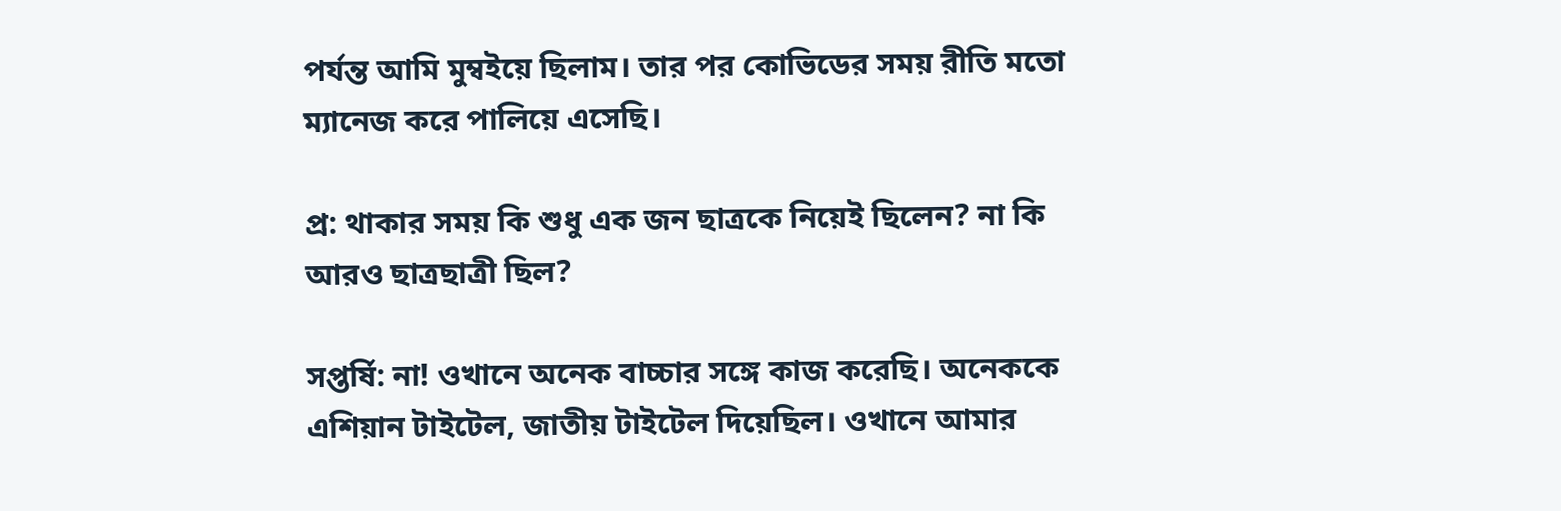পর্যন্ত আমি মুম্বইয়ে ছিলাম। তার পর কোভিডের সময় রীতি মতো ম্যানেজ করে পালিয়ে এসেছি।

প্র: থাকার সময় কি শুধু এক জন ছাত্রকে নিয়েই ছিলেন? না কি আরও ছাত্রছাত্রী ছিল?

সপ্তর্ষি: না! ওখানে অনেক বাচ্চার সঙ্গে কাজ করেছি। অনেককে এশিয়ান টাইটেল, জাতীয় টাইটেল দিয়েছিল। ওখানে আমার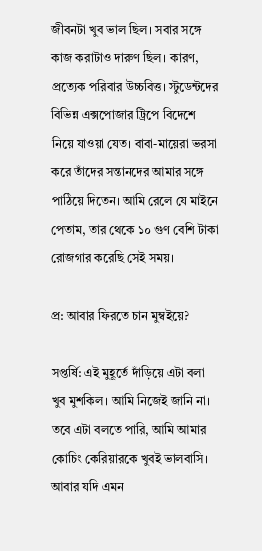জীবনটা খুব ভাল ছিল। সবার সঙ্গে কাজ করাটাও দারুণ ছিল। কারণ, প্রত্যেক পরিবার উচ্চবিত্ত। স্টুডেন্টদের বিভিন্ন এক্সপোজার ট্রিপে বিদেশে নিয়ে যাওয়া যেত। বাবা-মায়েরা ভরসা করে তাঁদের সন্তানদের আমার সঙ্গে পাঠিয়ে দিতেন। আমি রেলে যে মাইনে পেতাম, তার থেকে ১০ গুণ বেশি টাকা রোজগার করেছি সেই সময়।

প্র: আবার ফিরতে চান মুম্বইয়ে?

সপ্তর্ষি: এই মুহূর্তে দাঁড়িয়ে এটা বলা খুব মুশকিল। আমি নিজেই জানি না। তবে এটা বলতে পারি, আমি আমার কোচিং কেরিয়ারকে খুবই ভালবাসি। আবার যদি এমন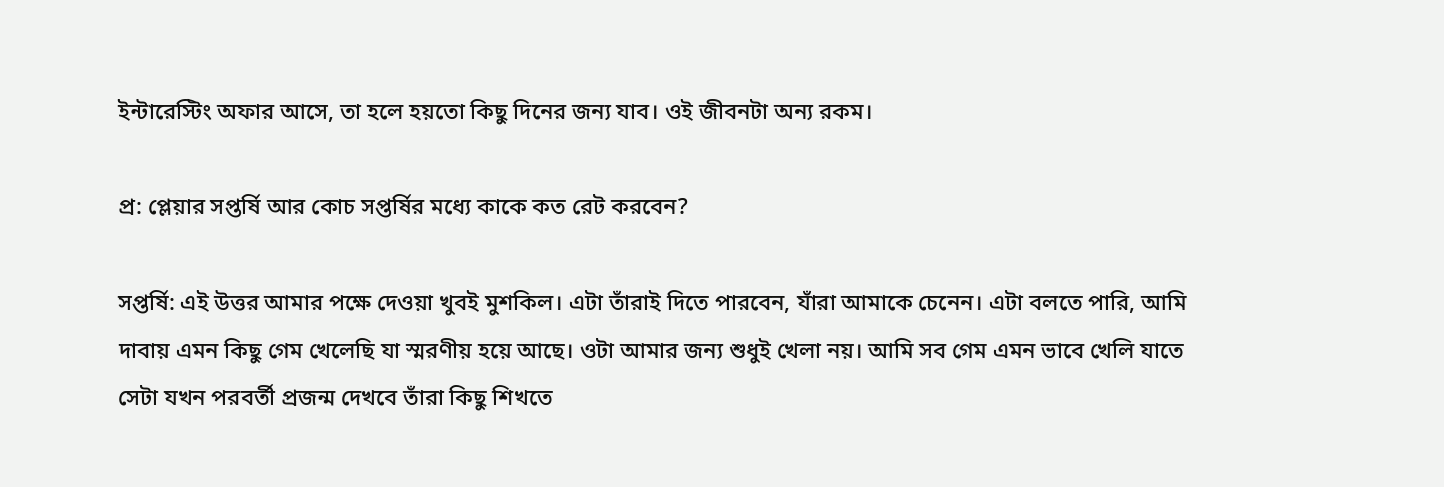ইন্টারেস্টিং অফার আসে, তা হলে হয়তো কিছু দিনের জন্য যাব। ওই জীবনটা অন্য রকম।

প্র: প্লেয়ার সপ্তর্ষি আর কোচ সপ্তর্ষির মধ্যে কাকে কত রেট করবেন?

সপ্তর্ষি: এই উত্তর আমার পক্ষে দেওয়া খুবই মুশকিল। এটা তাঁরাই দিতে পারবেন, যাঁরা আমাকে চেনেন। এটা বলতে পারি, আমি দাবায় এমন কিছু গেম খেলেছি যা স্মরণীয় হয়ে আছে। ওটা আমার জন্য শুধুই খেলা নয়। আমি সব গেম এমন ভাবে খেলি যাতে সেটা যখন পরবর্তী প্রজন্ম দেখবে তাঁরা কিছু শিখতে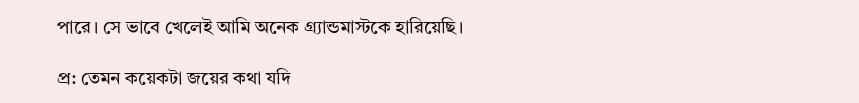পারে। সে ভাবে খেলেই আমি অনেক গ্র্যান্ডমাস্টকে হারিয়েছি।

প্র: তেমন কয়েকটা জয়ের কথা যদি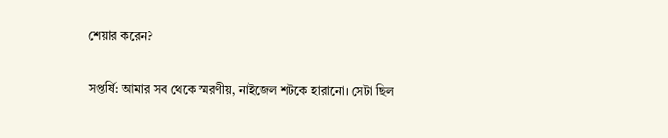শেয়ার করেন?

সপ্তর্ষি: আমার সব থেকে স্মরণীয়, নাইজেল শটকে হারানো। সেটা ছিল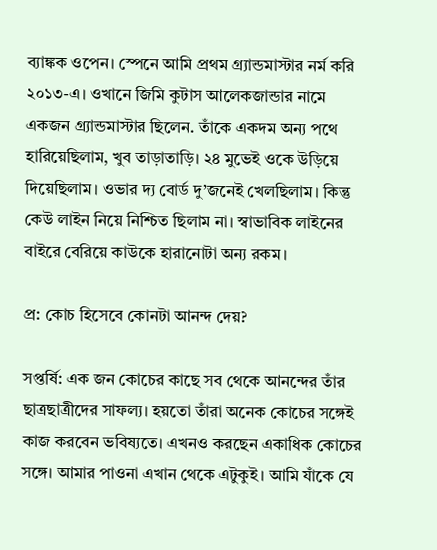ব্যাঙ্কক ওপেন। স্পেনে আমি প্রথম গ্র্যান্ডমাস্টার নর্ম করি ২০১৩-এ। ওখানে জিমি কুটাস আলেকজান্ডার নামে একজন গ্র্যান্ডমাস্টার ছিলেন. তাঁকে একদম অন্য পথে হারিয়েছিলাম, খুব তাড়াতাড়ি। ২৪ মুভেই ওকে উড়িয়ে দিয়েছিলাম। ওভার দ্য বোর্ড দু’জনেই খেলছিলাম। কিন্তু কেউ লাইন নিয়ে নিশ্চিত ছিলাম না। স্বাভাবিক লাইনের বাইরে বেরিয়ে কাউকে হারানোটা অন্য রকম।

প্র: কোচ হিসেবে কোনটা আনন্দ দেয়?

সপ্তর্ষি: এক জন কোচের কাছে সব থেকে আনন্দের তাঁর ছাত্রছাত্রীদের সাফল্য। হয়তো তাঁরা অনেক কোচের সঙ্গেই কাজ করবেন ভবিষ্যতে। এখনও করছেন একাধিক কোচের সঙ্গে। আমার পাওনা এখান থেকে এটুকুই। আমি যাঁকে যে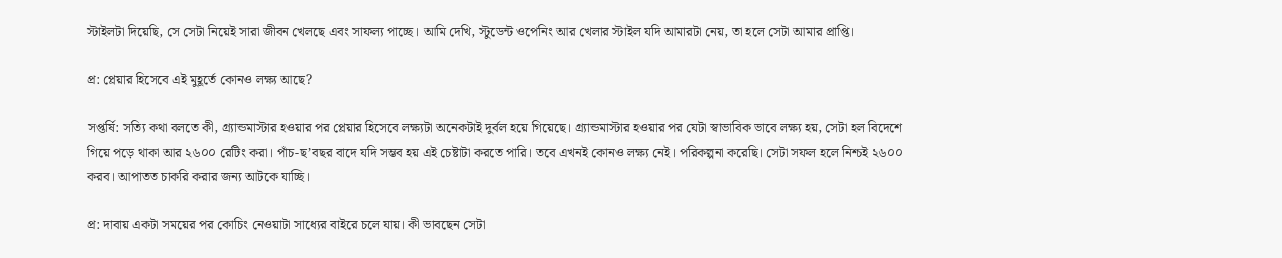স্টাইলটা দিয়েছি, সে সেটা নিয়েই সারা জীবন খেলছে এবং সাফল্য পাচ্ছে। আমি দেখি, স্টুডেন্ট ওপেনিং আর খেলার স্টাইল যদি আমারটা নেয়, তা হলে সেটা আমার প্রাপ্তি।

প্র: প্লেয়ার হিসেবে এই মুহূর্তে কোনও লক্ষ্য আছে?

সপ্তর্ষি: সত্যি কথা বলতে কী, গ্র্যান্ডমাস্টার হওয়ার পর প্লেয়ার হিসেবে লক্ষ্যটা অনেকটাই দুর্বল হয়ে গিয়েছে। গ্র্যান্ডমাস্টার হওয়ার পর যেটা স্বাভাবিক ভাবে লক্ষ্য হয়, সেটা হল বিদেশে গিয়ে পড়ে থাকা আর ২৬০০ রেটিং করা। পাঁচ-ছ’বছর বাদে যদি সম্ভব হয় এই চেষ্টাটা করতে পারি। তবে এখনই কোনও লক্ষ্য নেই। পরিকল্পনা করেছি। সেটা সফল হলে নিশ্চই ২৬০০ করব। আপাতত চাকরি করার জন্য আটকে যাচ্ছি।

প্র: দাবায় একটা সময়ের পর কোচিং নেওয়াটা সাধ্যের বাইরে চলে যায়। কী ভাবছেন সেটা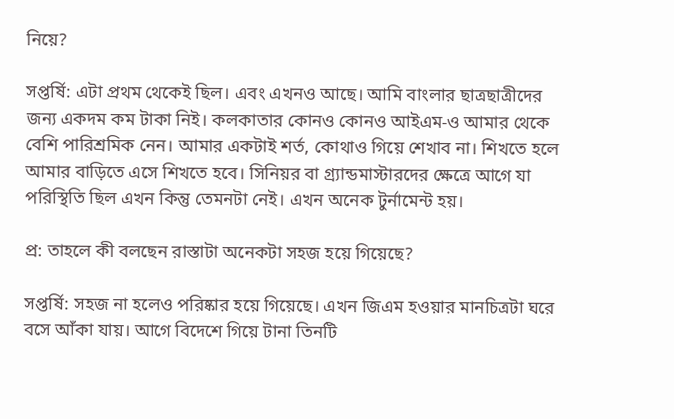নিয়ে?

সপ্তর্ষি: এটা প্রথম থেকেই ছিল। এবং এখনও আছে। আমি বাংলার ছাত্রছাত্রীদের জন্য একদম কম টাকা নিই। কলকাতার কোনও কোনও আইএম-ও আমার থেকে বেশি পারিশ্রমিক নেন। আমার একটাই শর্ত, কোথাও গিয়ে শেখাব না। শিখতে হলে আমার বাড়িতে এসে শিখতে হবে। সিনিয়র বা গ্র্যান্ডমাস্টারদের ক্ষেত্রে আগে যা পরিস্থিতি ছিল এখন কিন্তু তেমনটা নেই। এখন অনেক টুর্নামেন্ট হয়।

প্র: তাহলে কী বলছেন রাস্তাটা অনেকটা সহজ হয়ে গিয়েছে?

সপ্তর্ষি: সহজ না হলেও পরিষ্কার হয়ে গিয়েছে। এখন জিএম হওয়ার মানচিত্রটা ঘরে বসে আঁকা যায়। আগে বিদেশে গিয়ে টানা তিনটি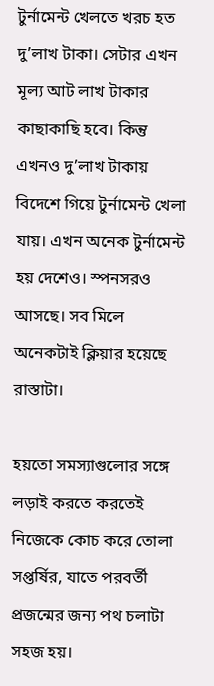টুর্নামেন্ট খেলতে খরচ হত দু’লাখ টাকা। সেটার এখন মূল্য আট লাখ টাকার কাছাকাছি হবে। কিন্তু এখনও দু’লাখ টাকায় বিদেশে গিয়ে টুর্নামেন্ট খেলা যায়। এখন অনেক টুর্নামেন্ট হয় দেশেও। স্পনসরও আসছে। সব মিলে অনেকটাই ক্লিয়ার হয়েছে রাস্তাটা।

হয়তো সমস্যাগুলোর সঙ্গে লড়াই করতে করতেই নিজেকে কোচ করে তোলা সপ্তর্ষির, যাতে পরবর্তী প্রজন্মের জন্য পথ চলাটা সহজ হয়।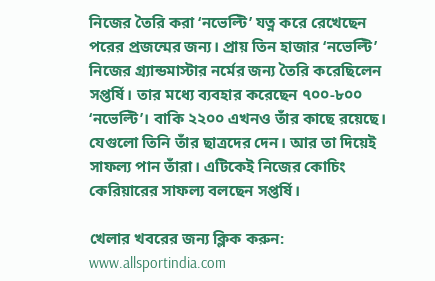নিজের তৈরি করা ‘নভেল্টি’ যত্ন করে রেখেছেন পরের প্রজন্মের জন্য। প্রায় তিন হাজার ‘নভেল্টি’ নিজের গ্র্যান্ডমাস্টার নর্মের জন্য তৈরি করেছিলেন সপ্তর্ষি। তার মধ্যে ব্যবহার করেছেন ৭০০-৮০০ ‘নভেল্টি’। বাকি ২২০০ এখনও তাঁর কাছে রয়েছে। যেগুলো তিনি তাঁর ছাত্রদের দেন। আর তা দিয়েই সাফল্য পান তাঁরা। এটিকেই নিজের কোচিং কেরিয়ারের সাফল্য বলছেন সপ্তর্ষি।

খেলার খবরের জন্য ক্লিক করুন: www.allsportindia.com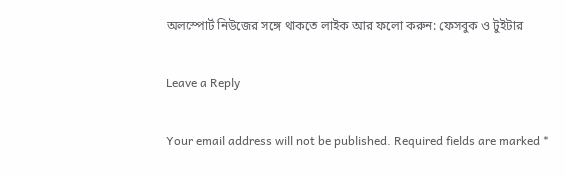অলস্পোর্ট নিউজের সঙ্গে থাকতে লাইক আর ফলো করুন: ফেসবুক ও টুইটার

Leave a Reply

Your email address will not be published. Required fields are marked *